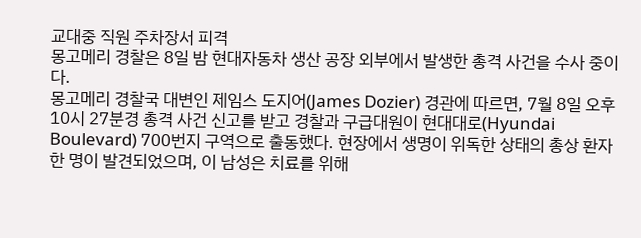교대중 직원 주차장서 피격
몽고메리 경찰은 8일 밤 현대자동차 생산 공장 외부에서 발생한 총격 사건을 수사 중이다.
몽고메리 경찰국 대변인 제임스 도지어(James Dozier) 경관에 따르면, 7월 8일 오후 10시 27분경 총격 사건 신고를 받고 경찰과 구급대원이 현대대로(Hyundai Boulevard) 700번지 구역으로 출동했다. 현장에서 생명이 위독한 상태의 총상 환자 한 명이 발견되었으며, 이 남성은 치료를 위해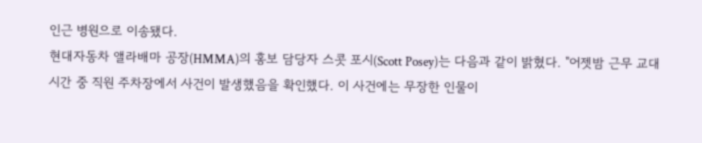인근 병원으로 이송됐다.
현대자동차 앨라배마 공장(HMMA)의 홍보 담당자 스콧 포시(Scott Posey)는 다음과 같이 밝혔다. "어젯밤 근무 교대 시간 중 직원 주차장에서 사건이 발생했음을 확인했다. 이 사건에는 무장한 인물이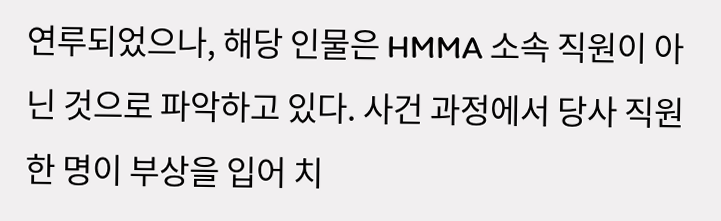연루되었으나, 해당 인물은 HMMA 소속 직원이 아닌 것으로 파악하고 있다. 사건 과정에서 당사 직원 한 명이 부상을 입어 치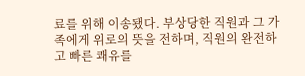료를 위해 이송됐다. 부상당한 직원과 그 가족에게 위로의 뜻을 전하며, 직원의 완전하고 빠른 쾌유를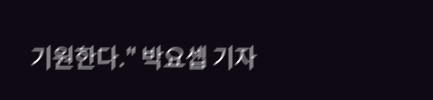기원한다." 박요셉 기자